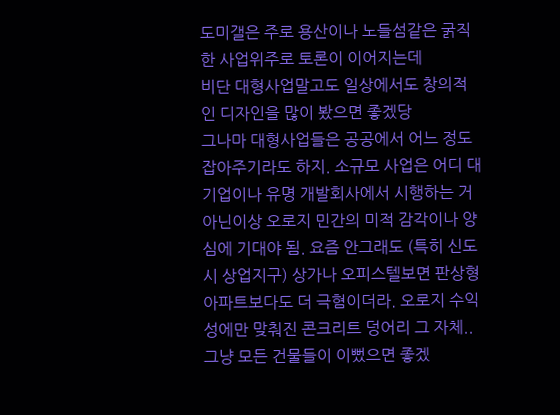도미갤은 주로 용산이나 노들섬같은 굵직한 사업위주로 토론이 이어지는데
비단 대형사업말고도 일상에서도 창의적인 디자인을 많이 봤으면 좋겠당
그나마 대형사업들은 공공에서 어느 정도 잡아주기라도 하지. 소규모 사업은 어디 대기업이나 유명 개발회사에서 시행하는 거 아닌이상 오로지 민간의 미적 감각이나 양심에 기대야 됨. 요즘 안그래도 (특히 신도시 상업지구) 상가나 오피스텔보면 판상형 아파트보다도 더 극혐이더라. 오로지 수익성에만 맞춰진 콘크리트 덩어리 그 자체..
그냥 모든 건물들이 이뻤으면 좋겠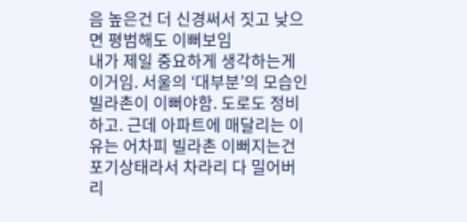음 높은건 더 신경써서 짓고 낮으면 평범해도 이뻐보임
내가 제일 중요하게 생각하는게 이거임. 서울의 ‘대부분’의 모습인 빌라촌이 이뻐야함. 도로도 정비하고. 근데 아파트에 매달리는 이유는 어차피 빌라촌 이뻐지는건 포기상태라서 차라리 다 밀어버리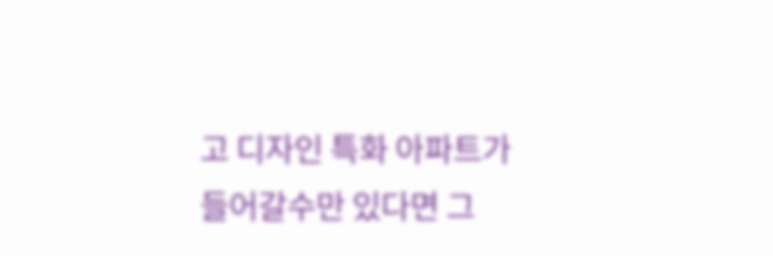고 디자인 특화 아파트가 들어갈수만 있다면 그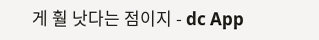게 훨 낫다는 점이지 - dc App